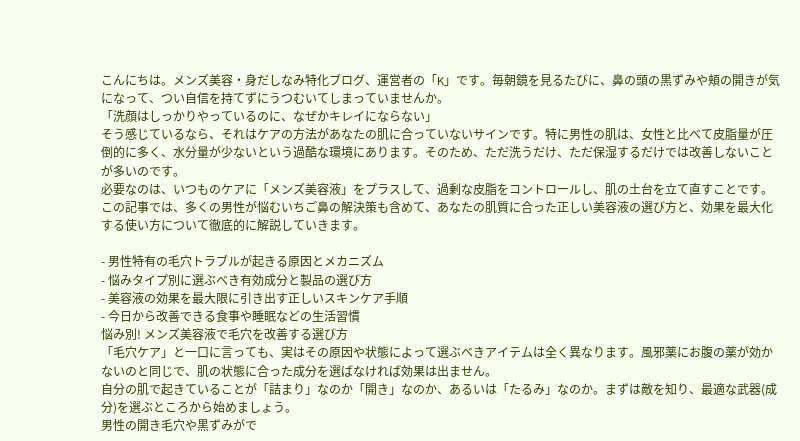こんにちは。メンズ美容・身だしなみ特化ブログ、運営者の「K」です。毎朝鏡を見るたびに、鼻の頭の黒ずみや頬の開きが気になって、つい自信を持てずにうつむいてしまっていませんか。
「洗顔はしっかりやっているのに、なぜかキレイにならない」
そう感じているなら、それはケアの方法があなたの肌に合っていないサインです。特に男性の肌は、女性と比べて皮脂量が圧倒的に多く、水分量が少ないという過酷な環境にあります。そのため、ただ洗うだけ、ただ保湿するだけでは改善しないことが多いのです。
必要なのは、いつものケアに「メンズ美容液」をプラスして、過剰な皮脂をコントロールし、肌の土台を立て直すことです。この記事では、多くの男性が悩むいちご鼻の解決策も含めて、あなたの肌質に合った正しい美容液の選び方と、効果を最大化する使い方について徹底的に解説していきます。

- 男性特有の毛穴トラブルが起きる原因とメカニズム
- 悩みタイプ別に選ぶべき有効成分と製品の選び方
- 美容液の効果を最大限に引き出す正しいスキンケア手順
- 今日から改善できる食事や睡眠などの生活習慣
悩み別! メンズ美容液で毛穴を改善する選び方
「毛穴ケア」と一口に言っても、実はその原因や状態によって選ぶべきアイテムは全く異なります。風邪薬にお腹の薬が効かないのと同じで、肌の状態に合った成分を選ばなければ効果は出ません。
自分の肌で起きていることが「詰まり」なのか「開き」なのか、あるいは「たるみ」なのか。まずは敵を知り、最適な武器(成分)を選ぶところから始めましょう。
男性の開き毛穴や黒ずみがで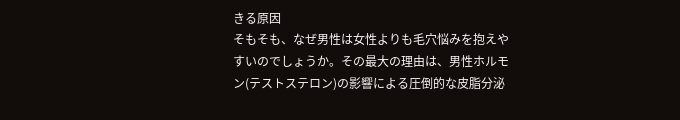きる原因
そもそも、なぜ男性は女性よりも毛穴悩みを抱えやすいのでしょうか。その最大の理由は、男性ホルモン(テストステロン)の影響による圧倒的な皮脂分泌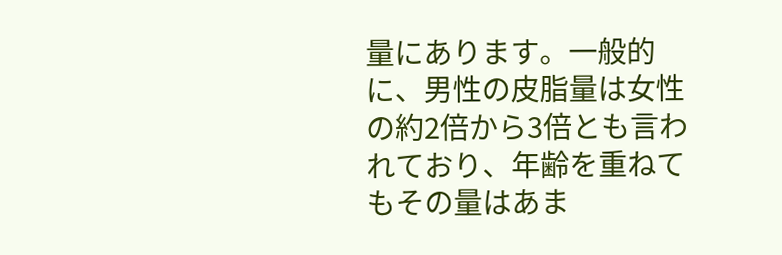量にあります。一般的に、男性の皮脂量は女性の約2倍から3倍とも言われており、年齢を重ねてもその量はあま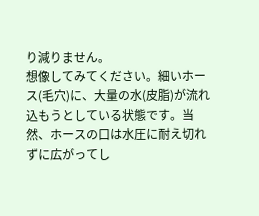り減りません。
想像してみてください。細いホース(毛穴)に、大量の水(皮脂)が流れ込もうとしている状態です。当然、ホースの口は水圧に耐え切れずに広がってし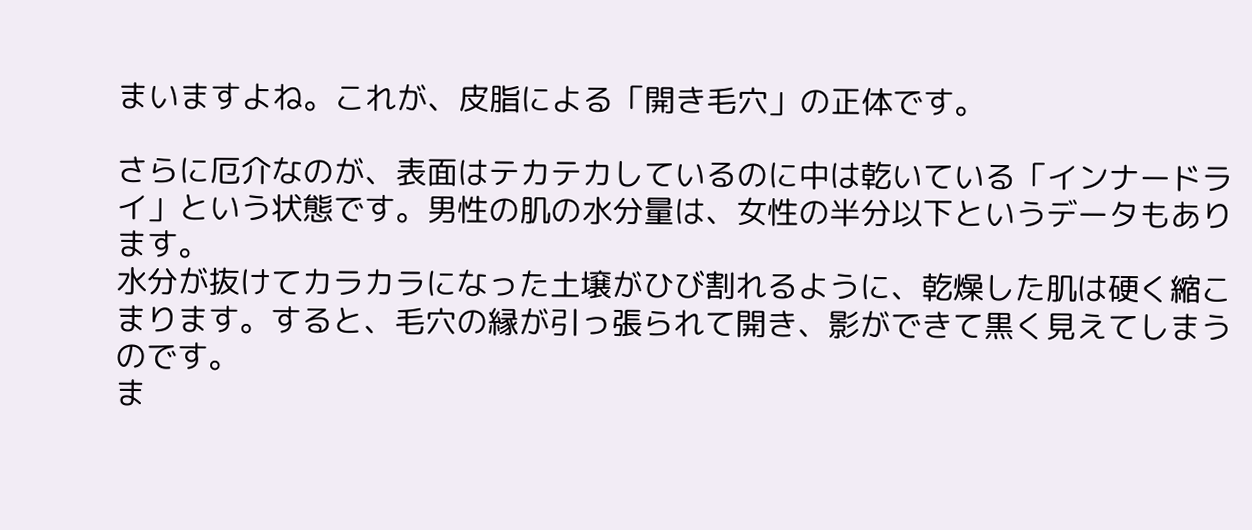まいますよね。これが、皮脂による「開き毛穴」の正体です。

さらに厄介なのが、表面はテカテカしているのに中は乾いている「インナードライ」という状態です。男性の肌の水分量は、女性の半分以下というデータもあります。
水分が抜けてカラカラになった土壌がひび割れるように、乾燥した肌は硬く縮こまります。すると、毛穴の縁が引っ張られて開き、影ができて黒く見えてしまうのです。
ま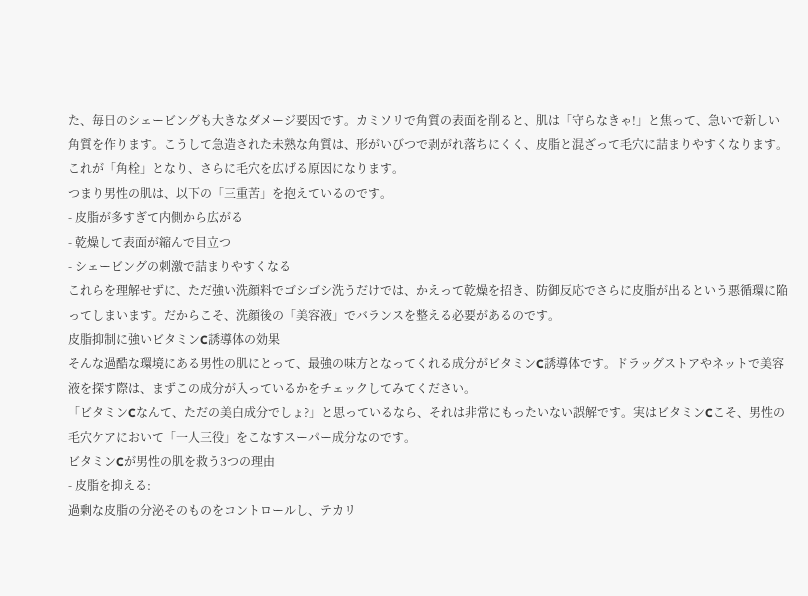た、毎日のシェービングも大きなダメージ要因です。カミソリで角質の表面を削ると、肌は「守らなきゃ!」と焦って、急いで新しい角質を作ります。こうして急造された未熟な角質は、形がいびつで剥がれ落ちにくく、皮脂と混ざって毛穴に詰まりやすくなります。これが「角栓」となり、さらに毛穴を広げる原因になります。
つまり男性の肌は、以下の「三重苦」を抱えているのです。
- 皮脂が多すぎて内側から広がる
- 乾燥して表面が縮んで目立つ
- シェービングの刺激で詰まりやすくなる
これらを理解せずに、ただ強い洗顔料でゴシゴシ洗うだけでは、かえって乾燥を招き、防御反応でさらに皮脂が出るという悪循環に陥ってしまいます。だからこそ、洗顔後の「美容液」でバランスを整える必要があるのです。
皮脂抑制に強いビタミンC誘導体の効果
そんな過酷な環境にある男性の肌にとって、最強の味方となってくれる成分がビタミンC誘導体です。ドラッグストアやネットで美容液を探す際は、まずこの成分が入っているかをチェックしてみてください。
「ビタミンCなんて、ただの美白成分でしょ?」と思っているなら、それは非常にもったいない誤解です。実はビタミンCこそ、男性の毛穴ケアにおいて「一人三役」をこなすスーパー成分なのです。
ビタミンCが男性の肌を救う3つの理由
- 皮脂を抑える:
過剰な皮脂の分泌そのものをコントロールし、テカリ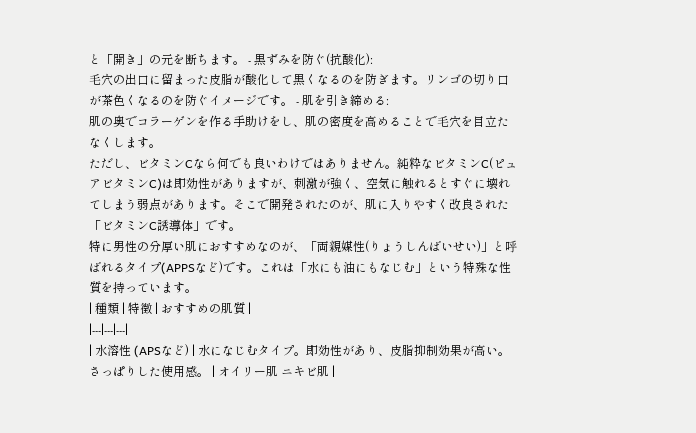と「開き」の元を断ちます。 - 黒ずみを防ぐ(抗酸化):
毛穴の出口に留まった皮脂が酸化して黒くなるのを防ぎます。リンゴの切り口が茶色くなるのを防ぐイメージです。 - 肌を引き締める:
肌の奥でコラーゲンを作る手助けをし、肌の密度を高めることで毛穴を目立たなくします。
ただし、ビタミンCなら何でも良いわけではありません。純粋なビタミンC(ピュアビタミンC)は即効性がありますが、刺激が強く、空気に触れるとすぐに壊れてしまう弱点があります。そこで開発されたのが、肌に入りやすく改良された「ビタミンC誘導体」です。
特に男性の分厚い肌におすすめなのが、「両親媒性(りょうしんばいせい)」と呼ばれるタイプ(APPSなど)です。これは「水にも油にもなじむ」という特殊な性質を持っています。
| 種類 | 特徴 | おすすめの肌質 |
|---|---|---|
| 水溶性 (APSなど) | 水になじむタイプ。即効性があり、皮脂抑制効果が高い。さっぱりした使用感。 | オイリー肌 ニキビ肌 |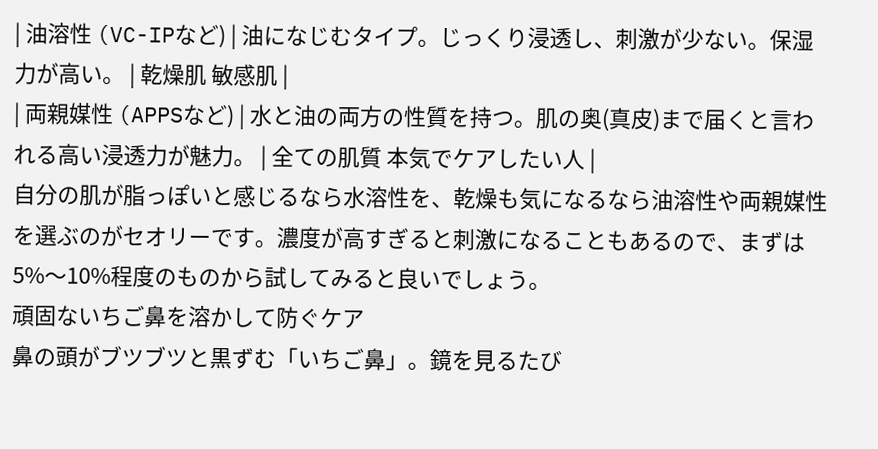| 油溶性 (VC-IPなど) | 油になじむタイプ。じっくり浸透し、刺激が少ない。保湿力が高い。 | 乾燥肌 敏感肌 |
| 両親媒性 (APPSなど) | 水と油の両方の性質を持つ。肌の奥(真皮)まで届くと言われる高い浸透力が魅力。 | 全ての肌質 本気でケアしたい人 |
自分の肌が脂っぽいと感じるなら水溶性を、乾燥も気になるなら油溶性や両親媒性を選ぶのがセオリーです。濃度が高すぎると刺激になることもあるので、まずは5%〜10%程度のものから試してみると良いでしょう。
頑固ないちご鼻を溶かして防ぐケア
鼻の頭がブツブツと黒ずむ「いちご鼻」。鏡を見るたび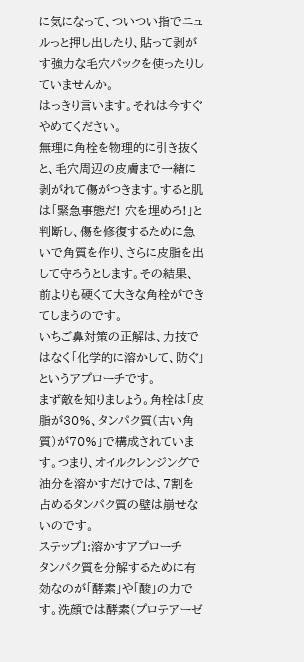に気になって、ついつい指でニュルっと押し出したり、貼って剥がす強力な毛穴パックを使ったりしていませんか。
はっきり言います。それは今すぐやめてください。
無理に角栓を物理的に引き抜くと、毛穴周辺の皮膚まで一緒に剥がれて傷がつきます。すると肌は「緊急事態だ! 穴を埋めろ!」と判断し、傷を修復するために急いで角質を作り、さらに皮脂を出して守ろうとします。その結果、前よりも硬くて大きな角栓ができてしまうのです。
いちご鼻対策の正解は、力技ではなく「化学的に溶かして、防ぐ」というアプローチです。
まず敵を知りましょう。角栓は「皮脂が30%、タンパク質(古い角質)が70%」で構成されています。つまり、オイルクレンジングで油分を溶かすだけでは、7割を占めるタンパク質の壁は崩せないのです。
ステップ1:溶かすアプローチ
タンパク質を分解するために有効なのが「酵素」や「酸」の力です。洗顔では酵素(プロテアーゼ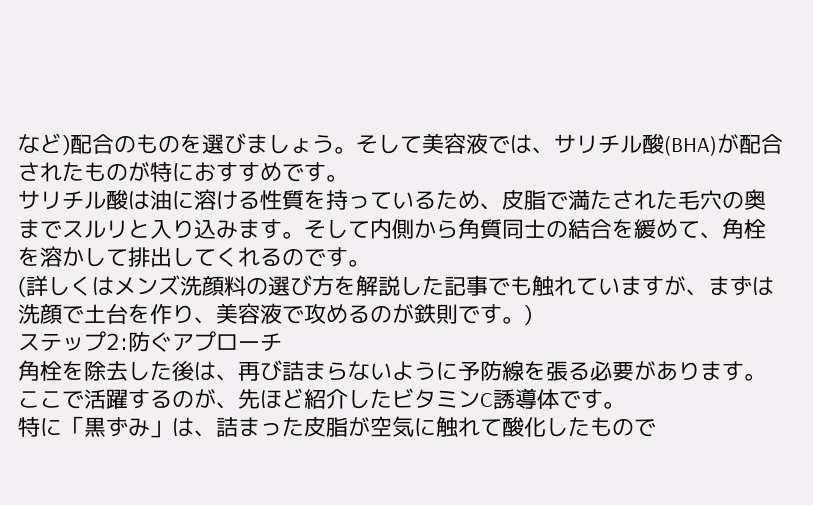など)配合のものを選びましょう。そして美容液では、サリチル酸(BHA)が配合されたものが特におすすめです。
サリチル酸は油に溶ける性質を持っているため、皮脂で満たされた毛穴の奥までスルリと入り込みます。そして内側から角質同士の結合を緩めて、角栓を溶かして排出してくれるのです。
(詳しくはメンズ洗顔料の選び方を解説した記事でも触れていますが、まずは洗顔で土台を作り、美容液で攻めるのが鉄則です。)
ステップ2:防ぐアプローチ
角栓を除去した後は、再び詰まらないように予防線を張る必要があります。ここで活躍するのが、先ほど紹介したビタミンC誘導体です。
特に「黒ずみ」は、詰まった皮脂が空気に触れて酸化したもので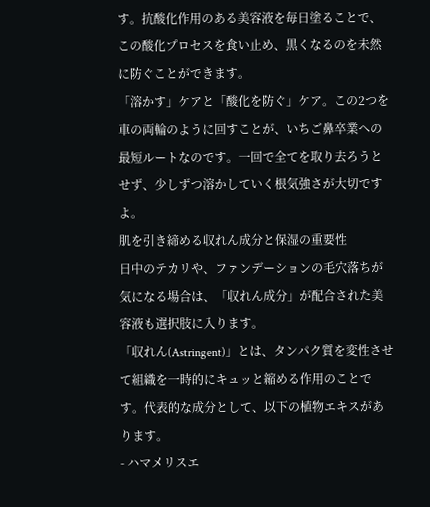す。抗酸化作用のある美容液を毎日塗ることで、この酸化プロセスを食い止め、黒くなるのを未然に防ぐことができます。
「溶かす」ケアと「酸化を防ぐ」ケア。この2つを車の両輪のように回すことが、いちご鼻卒業への最短ルートなのです。一回で全てを取り去ろうとせず、少しずつ溶かしていく根気強さが大切ですよ。
肌を引き締める収れん成分と保湿の重要性
日中のテカリや、ファンデーションの毛穴落ちが気になる場合は、「収れん成分」が配合された美容液も選択肢に入ります。
「収れん(Astringent)」とは、タンパク質を変性させて組織を一時的にキュッと縮める作用のことです。代表的な成分として、以下の植物エキスがあります。
- ハマメリスエ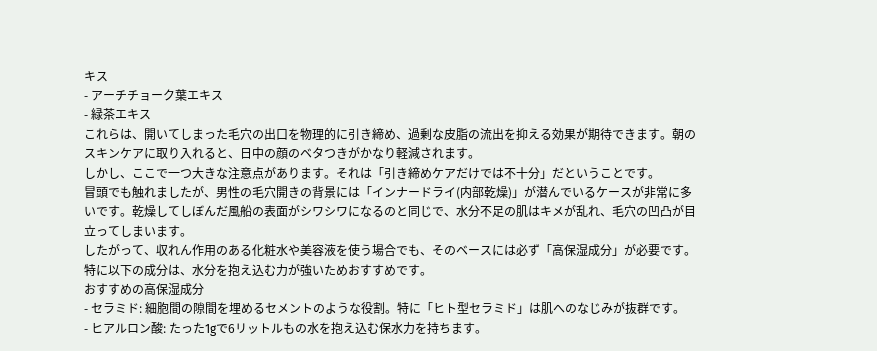キス
- アーチチョーク葉エキス
- 緑茶エキス
これらは、開いてしまった毛穴の出口を物理的に引き締め、過剰な皮脂の流出を抑える効果が期待できます。朝のスキンケアに取り入れると、日中の顔のベタつきがかなり軽減されます。
しかし、ここで一つ大きな注意点があります。それは「引き締めケアだけでは不十分」だということです。
冒頭でも触れましたが、男性の毛穴開きの背景には「インナードライ(内部乾燥)」が潜んでいるケースが非常に多いです。乾燥してしぼんだ風船の表面がシワシワになるのと同じで、水分不足の肌はキメが乱れ、毛穴の凹凸が目立ってしまいます。
したがって、収れん作用のある化粧水や美容液を使う場合でも、そのベースには必ず「高保湿成分」が必要です。特に以下の成分は、水分を抱え込む力が強いためおすすめです。
おすすめの高保湿成分
- セラミド: 細胞間の隙間を埋めるセメントのような役割。特に「ヒト型セラミド」は肌へのなじみが抜群です。
- ヒアルロン酸: たった1gで6リットルもの水を抱え込む保水力を持ちます。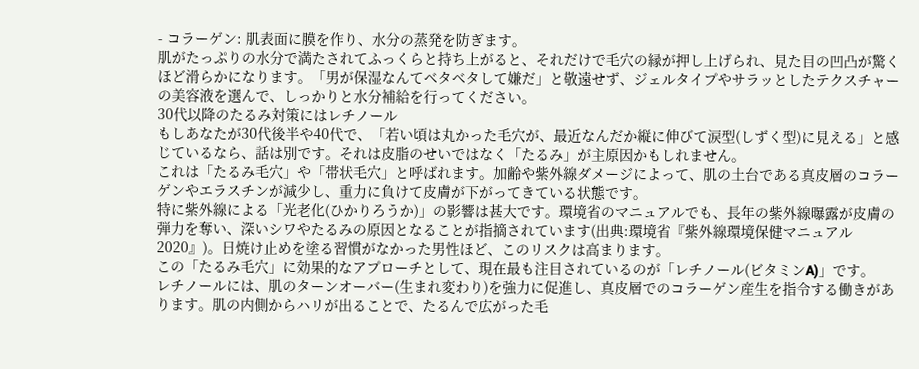- コラーゲン: 肌表面に膜を作り、水分の蒸発を防ぎます。
肌がたっぷりの水分で満たされてふっくらと持ち上がると、それだけで毛穴の縁が押し上げられ、見た目の凹凸が驚くほど滑らかになります。「男が保湿なんてベタベタして嫌だ」と敬遠せず、ジェルタイプやサラッとしたテクスチャーの美容液を選んで、しっかりと水分補給を行ってください。
30代以降のたるみ対策にはレチノール
もしあなたが30代後半や40代で、「若い頃は丸かった毛穴が、最近なんだか縦に伸びて涙型(しずく型)に見える」と感じているなら、話は別です。それは皮脂のせいではなく「たるみ」が主原因かもしれません。
これは「たるみ毛穴」や「帯状毛穴」と呼ばれます。加齢や紫外線ダメージによって、肌の土台である真皮層のコラーゲンやエラスチンが減少し、重力に負けて皮膚が下がってきている状態です。
特に紫外線による「光老化(ひかりろうか)」の影響は甚大です。環境省のマニュアルでも、長年の紫外線曝露が皮膚の弾力を奪い、深いシワやたるみの原因となることが指摘されています(出典:環境省『紫外線環境保健マニュアル2020』)。日焼け止めを塗る習慣がなかった男性ほど、このリスクは高まります。
この「たるみ毛穴」に効果的なアプローチとして、現在最も注目されているのが「レチノール(ビタミンA)」です。
レチノールには、肌のターンオーバー(生まれ変わり)を強力に促進し、真皮層でのコラーゲン産生を指令する働きがあります。肌の内側からハリが出ることで、たるんで広がった毛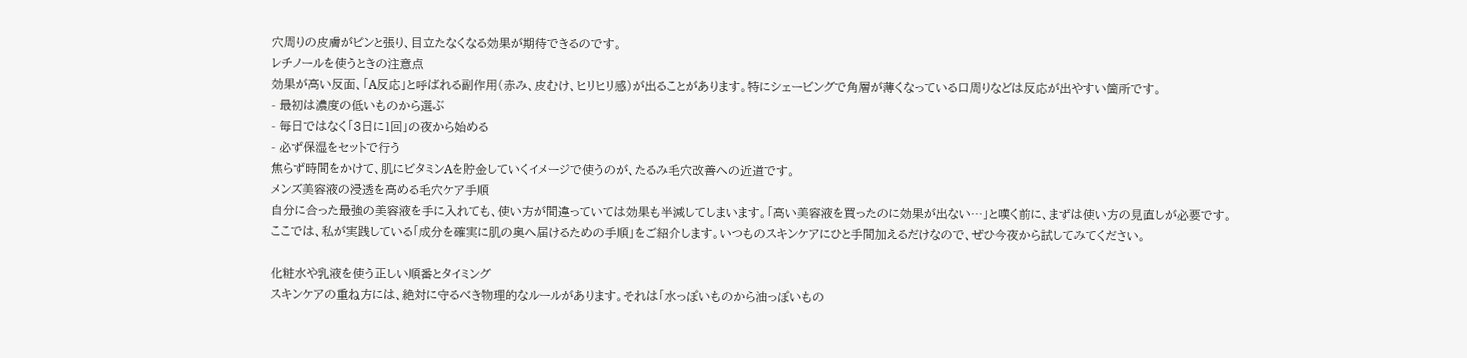穴周りの皮膚がピンと張り、目立たなくなる効果が期待できるのです。
レチノールを使うときの注意点
効果が高い反面、「A反応」と呼ばれる副作用(赤み、皮むけ、ヒリヒリ感)が出ることがあります。特にシェービングで角層が薄くなっている口周りなどは反応が出やすい箇所です。
- 最初は濃度の低いものから選ぶ
- 毎日ではなく「3日に1回」の夜から始める
- 必ず保湿をセットで行う
焦らず時間をかけて、肌にビタミンAを貯金していくイメージで使うのが、たるみ毛穴改善への近道です。
メンズ美容液の浸透を高める毛穴ケア手順
自分に合った最強の美容液を手に入れても、使い方が間違っていては効果も半減してしまいます。「高い美容液を買ったのに効果が出ない…」と嘆く前に、まずは使い方の見直しが必要です。
ここでは、私が実践している「成分を確実に肌の奥へ届けるための手順」をご紹介します。いつものスキンケアにひと手間加えるだけなので、ぜひ今夜から試してみてください。

化粧水や乳液を使う正しい順番とタイミング
スキンケアの重ね方には、絶対に守るべき物理的なルールがあります。それは「水っぽいものから油っぽいもの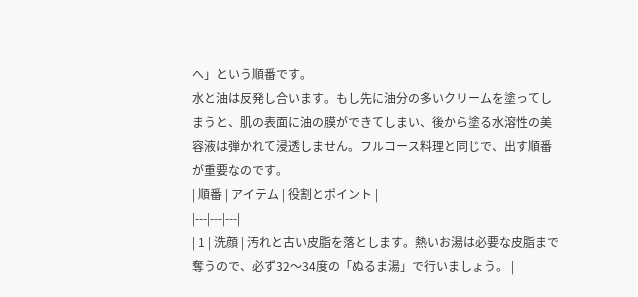へ」という順番です。
水と油は反発し合います。もし先に油分の多いクリームを塗ってしまうと、肌の表面に油の膜ができてしまい、後から塗る水溶性の美容液は弾かれて浸透しません。フルコース料理と同じで、出す順番が重要なのです。
| 順番 | アイテム | 役割とポイント |
|---|---|---|
| 1 | 洗顔 | 汚れと古い皮脂を落とします。熱いお湯は必要な皮脂まで奪うので、必ず32〜34度の「ぬるま湯」で行いましょう。 |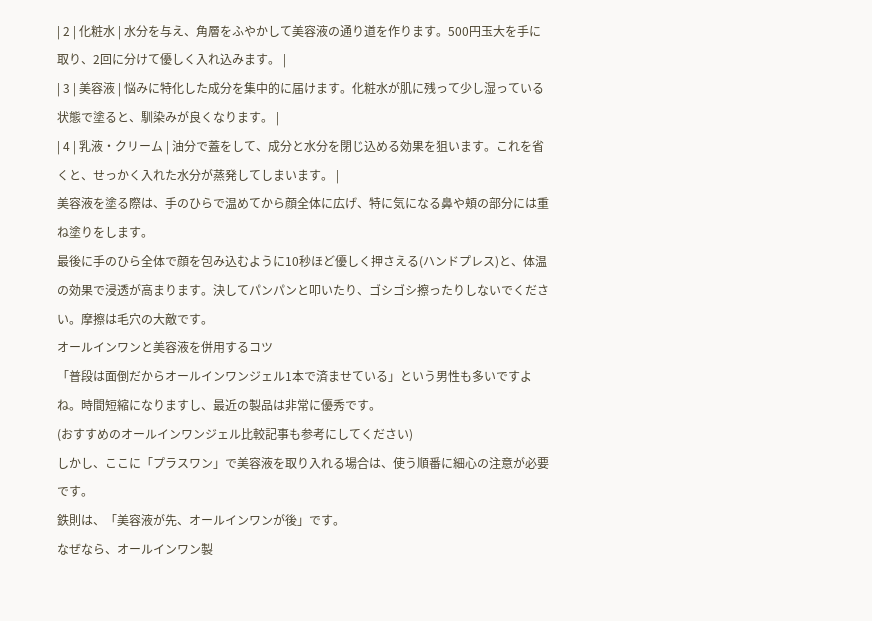| 2 | 化粧水 | 水分を与え、角層をふやかして美容液の通り道を作ります。500円玉大を手に取り、2回に分けて優しく入れ込みます。 |
| 3 | 美容液 | 悩みに特化した成分を集中的に届けます。化粧水が肌に残って少し湿っている状態で塗ると、馴染みが良くなります。 |
| 4 | 乳液・クリーム | 油分で蓋をして、成分と水分を閉じ込める効果を狙います。これを省くと、せっかく入れた水分が蒸発してしまいます。 |
美容液を塗る際は、手のひらで温めてから顔全体に広げ、特に気になる鼻や頬の部分には重ね塗りをします。
最後に手のひら全体で顔を包み込むように10秒ほど優しく押さえる(ハンドプレス)と、体温の効果で浸透が高まります。決してパンパンと叩いたり、ゴシゴシ擦ったりしないでください。摩擦は毛穴の大敵です。
オールインワンと美容液を併用するコツ
「普段は面倒だからオールインワンジェル1本で済ませている」という男性も多いですよね。時間短縮になりますし、最近の製品は非常に優秀です。
(おすすめのオールインワンジェル比較記事も参考にしてください)
しかし、ここに「プラスワン」で美容液を取り入れる場合は、使う順番に細心の注意が必要です。
鉄則は、「美容液が先、オールインワンが後」です。
なぜなら、オールインワン製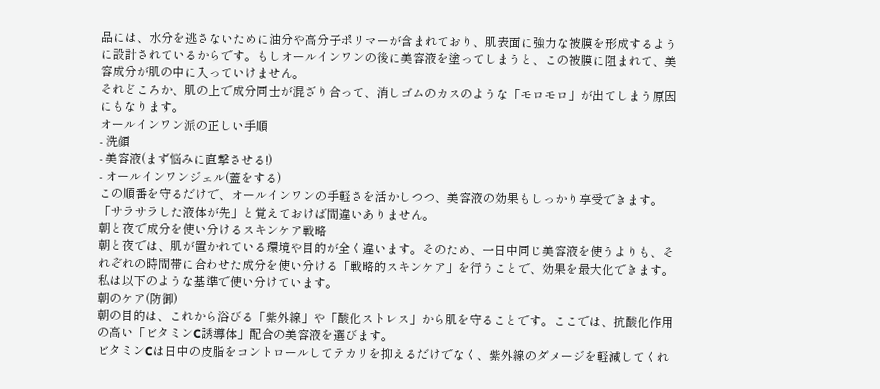品には、水分を逃さないために油分や高分子ポリマーが含まれており、肌表面に強力な被膜を形成するように設計されているからです。もしオールインワンの後に美容液を塗ってしまうと、この被膜に阻まれて、美容成分が肌の中に入っていけません。
それどころか、肌の上で成分同士が混ざり合って、消しゴムのカスのような「モロモロ」が出てしまう原因にもなります。
オールインワン派の正しい手順
- 洗顔
- 美容液(まず悩みに直撃させる!)
- オールインワンジェル(蓋をする)
この順番を守るだけで、オールインワンの手軽さを活かしつつ、美容液の効果もしっかり享受できます。「サラサラした液体が先」と覚えておけば間違いありません。
朝と夜で成分を使い分けるスキンケア戦略
朝と夜では、肌が置かれている環境や目的が全く違います。そのため、一日中同じ美容液を使うよりも、それぞれの時間帯に合わせた成分を使い分ける「戦略的スキンケア」を行うことで、効果を最大化できます。
私は以下のような基準で使い分けています。
朝のケア(防御)
朝の目的は、これから浴びる「紫外線」や「酸化ストレス」から肌を守ることです。ここでは、抗酸化作用の高い「ビタミンC誘導体」配合の美容液を選びます。
ビタミンCは日中の皮脂をコントロールしてテカリを抑えるだけでなく、紫外線のダメージを軽減してくれ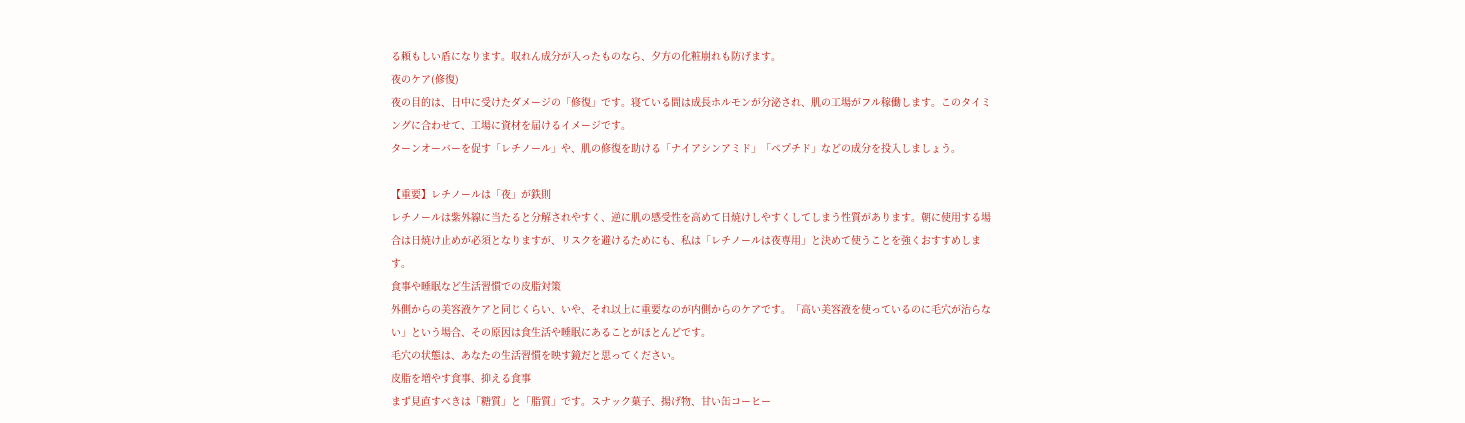る頼もしい盾になります。収れん成分が入ったものなら、夕方の化粧崩れも防げます。
夜のケア(修復)
夜の目的は、日中に受けたダメージの「修復」です。寝ている間は成長ホルモンが分泌され、肌の工場がフル稼働します。このタイミングに合わせて、工場に資材を届けるイメージです。
ターンオーバーを促す「レチノール」や、肌の修復を助ける「ナイアシンアミド」「ペプチド」などの成分を投入しましょう。

【重要】レチノールは「夜」が鉄則
レチノールは紫外線に当たると分解されやすく、逆に肌の感受性を高めて日焼けしやすくしてしまう性質があります。朝に使用する場合は日焼け止めが必須となりますが、リスクを避けるためにも、私は「レチノールは夜専用」と決めて使うことを強くおすすめします。
食事や睡眠など生活習慣での皮脂対策
外側からの美容液ケアと同じくらい、いや、それ以上に重要なのが内側からのケアです。「高い美容液を使っているのに毛穴が治らない」という場合、その原因は食生活や睡眠にあることがほとんどです。
毛穴の状態は、あなたの生活習慣を映す鏡だと思ってください。
皮脂を増やす食事、抑える食事
まず見直すべきは「糖質」と「脂質」です。スナック菓子、揚げ物、甘い缶コーヒー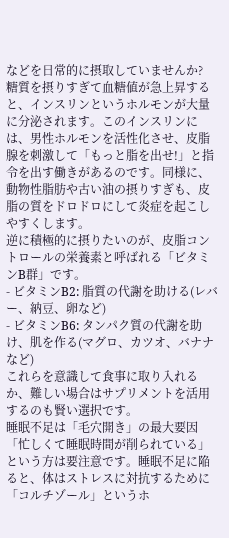などを日常的に摂取していませんか?
糖質を摂りすぎて血糖値が急上昇すると、インスリンというホルモンが大量に分泌されます。このインスリンには、男性ホルモンを活性化させ、皮脂腺を刺激して「もっと脂を出せ!」と指令を出す働きがあるのです。同様に、動物性脂肪や古い油の摂りすぎも、皮脂の質をドロドロにして炎症を起こしやすくします。
逆に積極的に摂りたいのが、皮脂コントロールの栄養素と呼ばれる「ビタミンB群」です。
- ビタミンB2: 脂質の代謝を助ける(レバー、納豆、卵など)
- ビタミンB6: タンパク質の代謝を助け、肌を作る(マグロ、カツオ、バナナなど)
これらを意識して食事に取り入れるか、難しい場合はサプリメントを活用するのも賢い選択です。
睡眠不足は「毛穴開き」の最大要因
「忙しくて睡眠時間が削られている」という方は要注意です。睡眠不足に陥ると、体はストレスに対抗するために「コルチゾール」というホ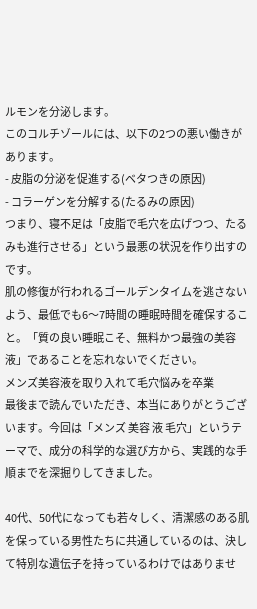ルモンを分泌します。
このコルチゾールには、以下の2つの悪い働きがあります。
- 皮脂の分泌を促進する(ベタつきの原因)
- コラーゲンを分解する(たるみの原因)
つまり、寝不足は「皮脂で毛穴を広げつつ、たるみも進行させる」という最悪の状況を作り出すのです。
肌の修復が行われるゴールデンタイムを逃さないよう、最低でも6〜7時間の睡眠時間を確保すること。「質の良い睡眠こそ、無料かつ最強の美容液」であることを忘れないでください。
メンズ美容液を取り入れて毛穴悩みを卒業
最後まで読んでいただき、本当にありがとうございます。今回は「メンズ 美容 液 毛穴」というテーマで、成分の科学的な選び方から、実践的な手順までを深掘りしてきました。

40代、50代になっても若々しく、清潔感のある肌を保っている男性たちに共通しているのは、決して特別な遺伝子を持っているわけではありませ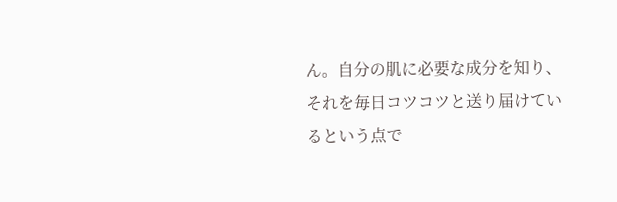ん。自分の肌に必要な成分を知り、それを毎日コツコツと送り届けているという点で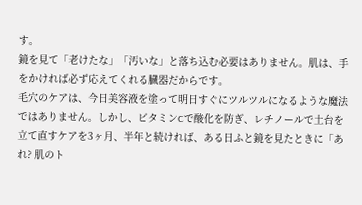す。
鏡を見て「老けたな」「汚いな」と落ち込む必要はありません。肌は、手をかければ必ず応えてくれる臓器だからです。
毛穴のケアは、今日美容液を塗って明日すぐにツルツルになるような魔法ではありません。しかし、ビタミンCで酸化を防ぎ、レチノールで土台を立て直すケアを3ヶ月、半年と続ければ、ある日ふと鏡を見たときに「あれ? 肌のト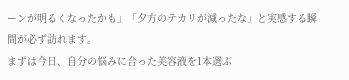ーンが明るくなったかも」「夕方のテカリが減ったな」と実感する瞬間が必ず訪れます。
まずは今日、自分の悩みに合った美容液を1本選ぶ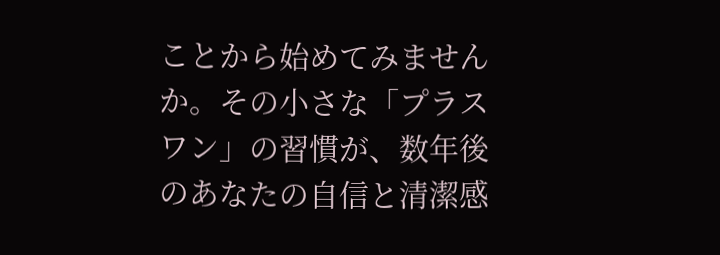ことから始めてみませんか。その小さな「プラスワン」の習慣が、数年後のあなたの自信と清潔感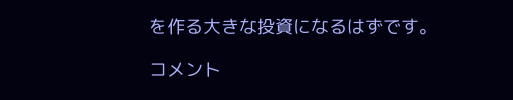を作る大きな投資になるはずです。

コメント